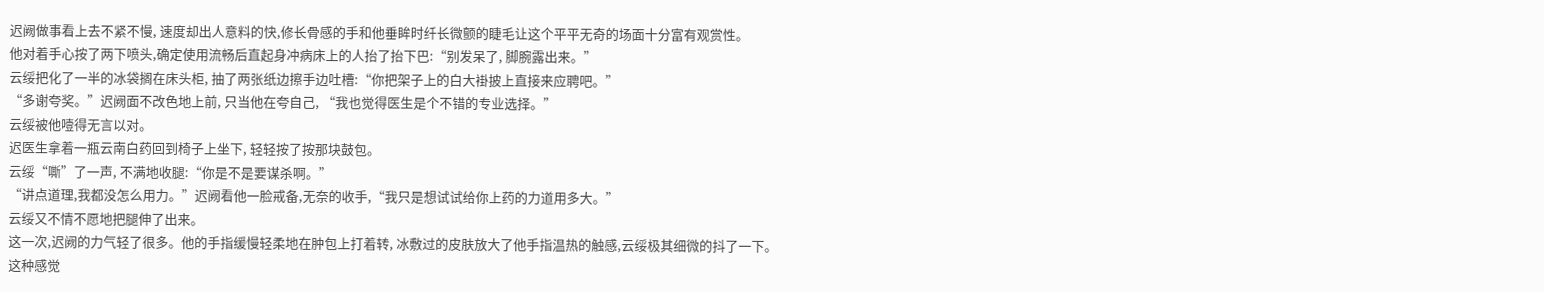迟阙做事看上去不紧不慢, 速度却出人意料的快,修长骨感的手和他垂眸时纤长微颤的睫毛让这个平平无奇的场面十分富有观赏性。
他对着手心按了两下喷头,确定使用流畅后直起身冲病床上的人抬了抬下巴:“别发呆了, 脚腕露出来。”
云绥把化了一半的冰袋搁在床头柜, 抽了两张纸边擦手边吐槽:“你把架子上的白大褂披上直接来应聘吧。”
“多谢夸奖。”迟阙面不改色地上前, 只当他在夸自己, “我也觉得医生是个不错的专业选择。”
云绥被他噎得无言以对。
迟医生拿着一瓶云南白药回到椅子上坐下, 轻轻按了按那块鼓包。
云绥“嘶”了一声, 不满地收腿:“你是不是要谋杀啊。”
“讲点道理,我都没怎么用力。”迟阙看他一脸戒备,无奈的收手,“我只是想试试给你上药的力道用多大。”
云绥又不情不愿地把腿伸了出来。
这一次,迟阙的力气轻了很多。他的手指缓慢轻柔地在肿包上打着转, 冰敷过的皮肤放大了他手指温热的触感,云绥极其细微的抖了一下。
这种感觉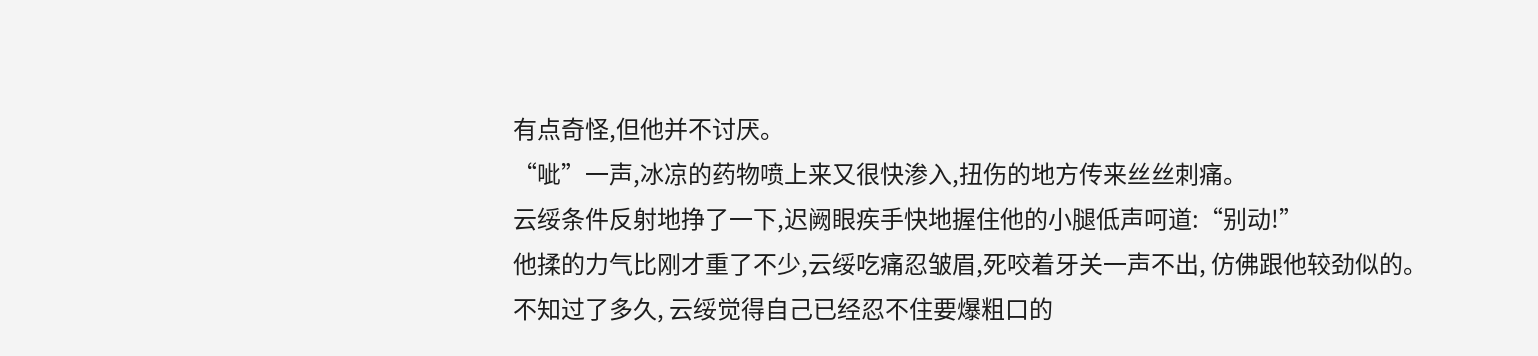有点奇怪,但他并不讨厌。
“呲”一声,冰凉的药物喷上来又很快渗入,扭伤的地方传来丝丝刺痛。
云绥条件反射地挣了一下,迟阙眼疾手快地握住他的小腿低声呵道:“别动!”
他揉的力气比刚才重了不少,云绥吃痛忍皱眉,死咬着牙关一声不出, 仿佛跟他较劲似的。
不知过了多久, 云绥觉得自己已经忍不住要爆粗口的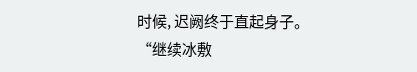时候, 迟阙终于直起身子。
“继续冰敷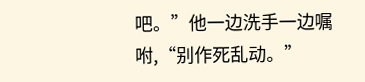吧。”他一边洗手一边嘱咐,“别作死乱动。”